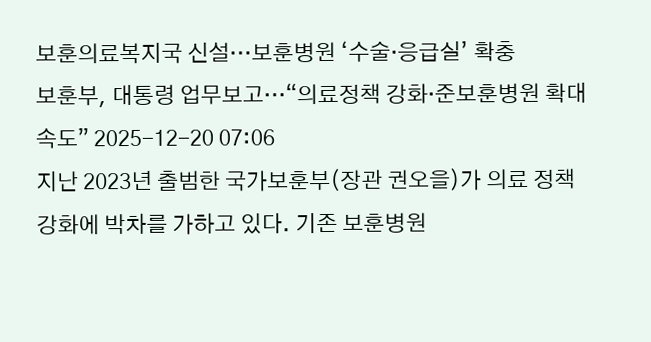보훈의료복지국 신설…보훈병원 ‘수술·응급실’ 확충
보훈부, 대통령 업무보고…“의료정책 강화·준보훈병원 확대 속도” 2025-12-20 07:06
지난 2023년 출범한 국가보훈부(장관 권오을)가 의료 정책 강화에 박차를 가하고 있다. 기존 보훈병원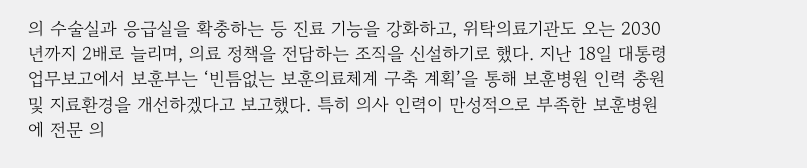의 수술실과 응급실을 확충하는 등 진료 기능을 강화하고, 위탁의료기관도 오는 2030년까지 2배로 늘리며, 의료 정책을 전담하는 조직을 신설하기로 했다. 지난 18일 대통령 업무보고에서 보훈부는 ‘빈틈없는 보훈의료체계 구축 계획’을 통해 보훈병원 인력 충원 및 지료환경을 개선하겠다고 보고했다. 특히 의사 인력이 만성적으로 부족한 보훈병원에 전문 의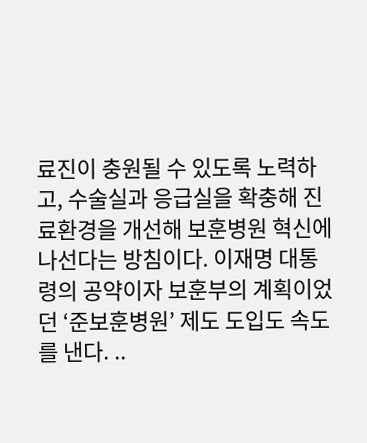료진이 충원될 수 있도록 노력하고, 수술실과 응급실을 확충해 진료환경을 개선해 보훈병원 혁신에 나선다는 방침이다. 이재명 대통령의 공약이자 보훈부의 계획이었던 ‘준보훈병원’ 제도 도입도 속도를 낸다. ..